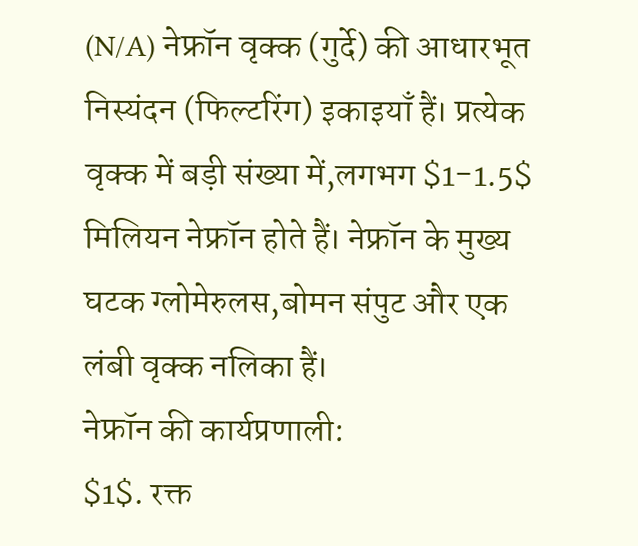(N/A) नेफ्रॉन वृक्क (गुर्दे) की आधारभूत निस्यंदन (फिल्टरिंग) इकाइयाँ हैं। प्रत्येक वृक्क में बड़ी संख्या में,लगभग $1-1.5$ मिलियन नेफ्रॉन होते हैं। नेफ्रॉन के मुख्य घटक ग्लोमेरुलस,बोमन संपुट और एक लंबी वृक्क नलिका हैं।
नेफ्रॉन की कार्यप्रणाली:
$1$. रक्त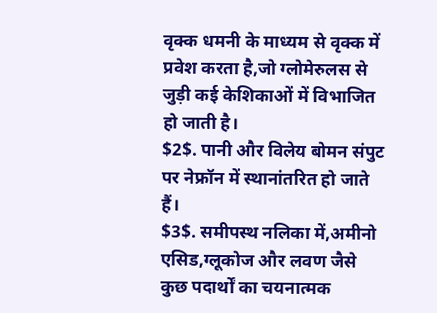वृक्क धमनी के माध्यम से वृक्क में प्रवेश करता है,जो ग्लोमेरुलस से जुड़ी कई केशिकाओं में विभाजित हो जाती है।
$2$. पानी और विलेय बोमन संपुट पर नेफ्रॉन में स्थानांतरित हो जाते हैं।
$3$. समीपस्थ नलिका में,अमीनो एसिड,ग्लूकोज और लवण जैसे कुछ पदार्थों का चयनात्मक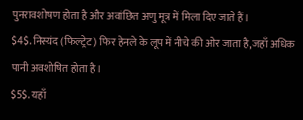पुनरावशोषण होता है और अवांछित अणु मूत्र में मिला दिए जाते हैं।
$4$. निस्यंद (फिल्ट्रेट) फिर हेनले के लूप में नीचे की ओर जाता है,जहाँ अधिक पानी अवशोषित होता है।
$5$. यहाँ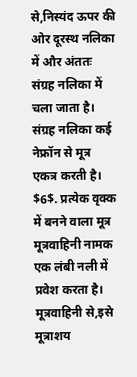से,निस्यंद ऊपर की ओर दूरस्थ नलिका में और अंततः संग्रह नलिका में चला जाता है। संग्रह नलिका कई नेफ्रॉन से मूत्र एकत्र करती है।
$6$. प्रत्येक वृक्क में बनने वाला मूत्र मूत्रवाहिनी नामक एक लंबी नली में प्रवेश करता है। मूत्रवाहिनी से,इसे मूत्राशय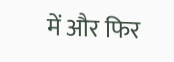में और फिर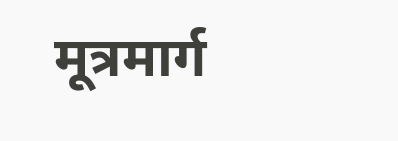मूत्रमार्ग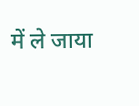में ले जाया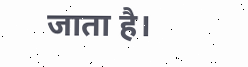जाता है।